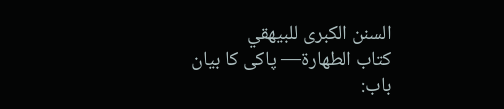السنن الكبرى للبيهقي
كتاب الطهارة— پاکی کا بیان
باب: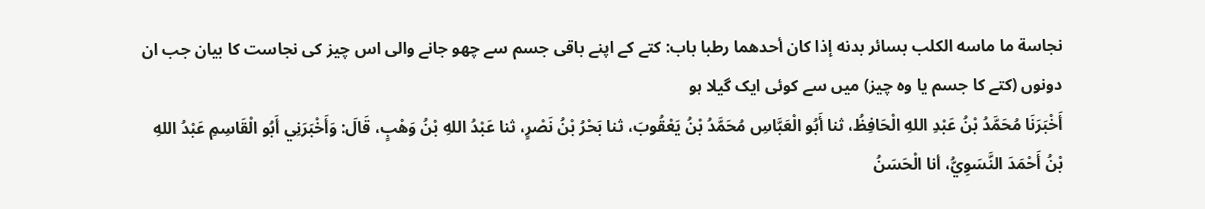نجاسة ما ماسه الكلب بسائر بدنه إذا كان أحدهما رطبا باب: کتے کے اپنے باقی جسم سے چھو جانے والی اس چیز کی نجاست کا بیان جب ان دونوں (کتے کا جسم یا وہ چیز) میں سے کوئی ایک گیلا ہو
أَخْبَرَنَا مُحَمَّدُ بْنُ عَبْدِ اللهِ الْحَافِظُ، ثنا أَبُو الْعَبَّاسِ مُحَمَّدُ بْنُ يَعْقُوبَ، ثنا بَحْرُ بْنُ نَصْرٍ، ثنا عَبْدُ اللهِ بْنُ وَهْبٍ، قَالَ: وَأَخْبَرَنِي أَبُو الْقَاسِمِ عَبْدُ اللهِ بْنُ أَحْمَدَ النَّسَوِيُّ، أنا الْحَسَنُ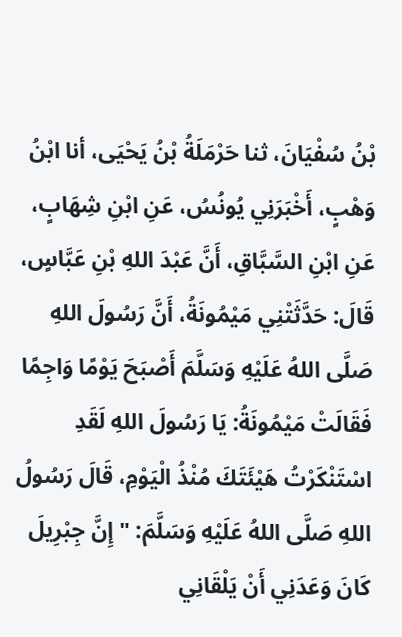بْنُ سُفْيَانَ، ثنا حَرْمَلَةُ بْنُ يَحْيَى، أنا ابْنُ وَهْبٍ، أَخْبَرَنِي يُونُسُ، عَنِ ابْنِ شِهَابٍ، عَنِ ابْنِ السَّبَّاقِ، أَنَّ عَبْدَ اللهِ بْنِ عَبَّاسٍ، قَالَ: حَدَّثَتْنِي مَيْمُونَةُ، أَنَّ رَسُولَ اللهِ صَلَّى اللهُ عَلَيْهِ وَسَلَّمَ أَصْبَحَ يَوْمًا وَاجِمًا فَقَالَتْ مَيْمُونَةُ: يَا رَسُولَ اللهِ لَقَدِ اسْتَنْكَرْتُ هَيْئَتَكَ مُنْذُ الْيَوْمِ، قَالَ رَسُولُ اللهِ صَلَّى اللهُ عَلَيْهِ وَسَلَّمَ: " إِنَّ جِبْرِيلَ كَانَ وَعَدَنِي أَنْ يَلْقَانِي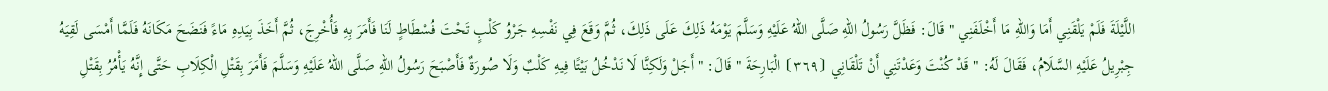اللَّيْلَةَ فَلَمْ يَلْقَنِي أَمَا وَاللهِ مَا أَخْلَفَنِي " قَالَ: فَظَلَّ رَسُولُ اللهِ صَلَّى اللهُ عَلَيْهِ وَسَلَّمَ يَوْمَهُ ذَلِكَ عَلَى ذَلِكَ، ثُمَّ وَقَعَ فِي نَفْسِهِ جَرْوُ كَلْبٍ تَحْتَ فُسْطَاطٍ لَنَا فَأَمَرَ بِهِ فَأُخْرِجَ، ثُمَّ أَخَذَ بِيَدِهِ مَاءً فَنَضَحَ مَكَانَهُ فَلَمَّا أَمْسَى لَقِيَهُ جِبْرِيلُ عَلَيْهِ السَّلَامُ، فَقَالَ لَهُ: " قَدْ كُنْتَ وَعَدْتَنِي أَنْ تَلْقَانِي ⦗٣٦٩⦘ الْبَارِحَةَ " قَالَ: " أَجَلْ وَلَكِنَّا لَا نَدْخُلُ بَيْتًا فِيهِ كَلْبٌ وَلَا صُورَةٌ فَأَصْبَحَ رَسُولُ اللهِ صَلَّى اللهُ عَلَيْهِ وَسَلَّمَ فَأَمَرَ بِقَتْلِ الْكِلَابِ حَتَّى إِنَّهُ يَأْمُرُ بِقَتْلِ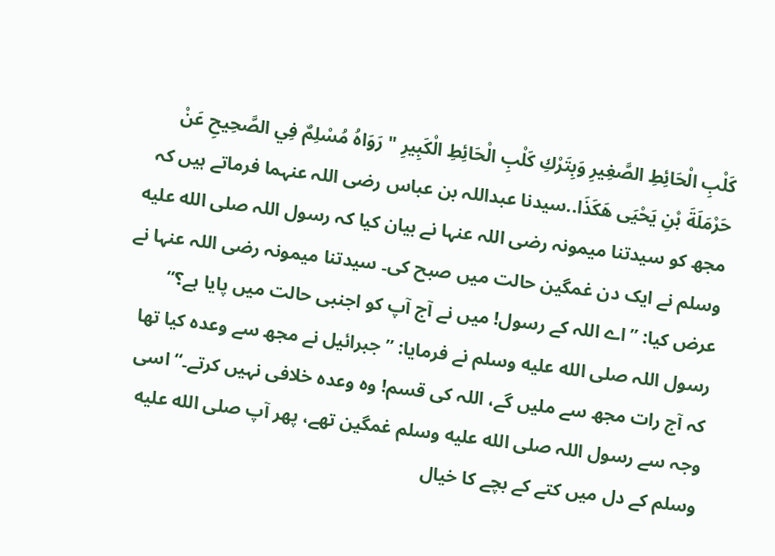كَلْبِ الْحَائِطِ الصَّغِيرِ وَبِتَرْكِ كَلْبِ الْحَائِطِ الْكَبِيرِ " رَوَاهُ مُسْلِمٌ فِي الصَّحِيحِ عَنْ حَرْمَلَةَ بْنِ يَحْيَى هَكَذَا..سیدنا عبداللہ بن عباس رضی اللہ عنہما فرماتے ہیں کہ مجھ کو سیدتنا میمونہ رضی اللہ عنہا نے بیان کیا کہ رسول اللہ صلى الله عليه وسلم نے ایک دن غمگین حالت میں صبح کی۔ سیدتنا میمونہ رضی اللہ عنہا نے عرض کیا: ”اے اللہ کے رسول! میں نے آج آپ کو اجنبی حالت میں پایا ہے؟“ رسول اللہ صلى الله عليه وسلم نے فرمایا: ”جبرائیل نے مجھ سے وعدہ کیا تھا کہ آج رات مجھ سے ملیں گے، اللہ کی قسم! وہ وعدہ خلافی نہیں کرتے۔“ اسی وجہ سے رسول اللہ صلى الله عليه وسلم غمگین تھے، پھر آپ صلى الله عليه وسلم کے دل میں کتے کے بچے کا خیال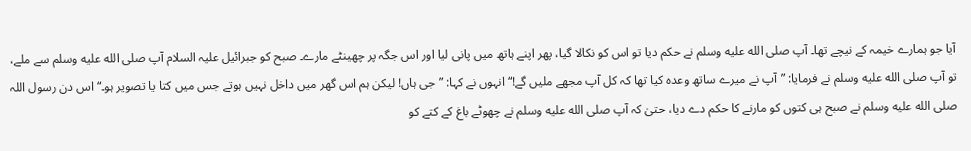آیا جو ہمارے خیمہ کے نیچے تھا۔ آپ صلى الله عليه وسلم نے حکم دیا تو اس کو نکالا گیا، پھر اپنے ہاتھ میں پانی لیا اور اس جگہ پر چھینٹے مارے۔ صبح کو جبرائیل علیہ السلام آپ صلى الله عليه وسلم سے ملے، تو آپ صلى الله عليه وسلم نے فرمایا: ”آپ نے میرے ساتھ وعدہ کیا تھا کہ کل آپ مجھے ملیں گے!“ انہوں نے کہا: ”جی ہاں! لیکن ہم اس گھر میں داخل نہیں ہوتے جس میں کتا یا تصویر ہو۔“ اس دن رسول اللہ صلى الله عليه وسلم نے صبح ہی کتوں کو مارنے کا حکم دے دیا، حتیٰ کہ آپ صلى الله عليه وسلم نے چھوٹے باغ کے کتے کو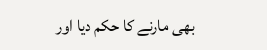بھی مارنے کا حکم دیا اور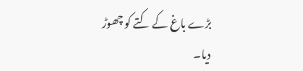بڑے باغ کے کتے کو چھوڑ دیا۔